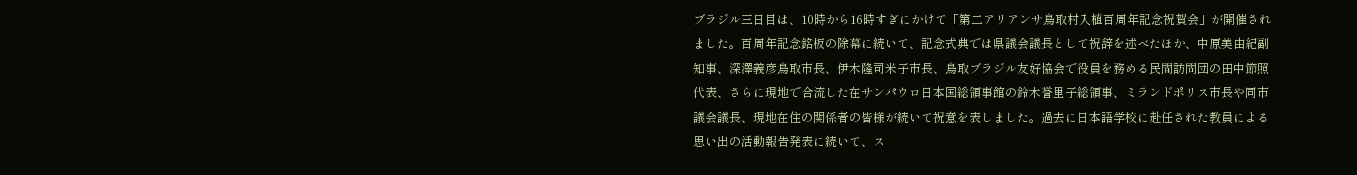ブラジル三日目は、10時から16時すぎにかけて「第二アリアンサ鳥取村入植百周年記念祝賀会」が開催されました。百周年記念銘板の除幕に続いて、記念式典では県議会議長として祝辞を述べたほか、中原美由紀副知事、深澤義彦鳥取市長、伊木隆司米子市長、鳥取ブラジル友好協会で役員を務める民間訪問団の田中節照代表、さらに現地で合流した在サンパウロ日本国総領事館の鈴木誉里子総領事、ミランドポリス市長や同市議会議長、現地在住の関係者の皆様が続いて祝意を表しました。過去に日本語学校に赴任された教員による思い出の活動報告発表に続いて、ス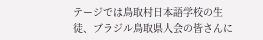テージでは鳥取村日本語学校の生徒、ブラジル鳥取県人会の皆さんに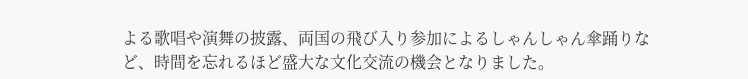よる歌唱や演舞の披露、両国の飛び入り参加によるしゃんしゃん傘踊りなど、時間を忘れるほど盛大な文化交流の機会となりました。